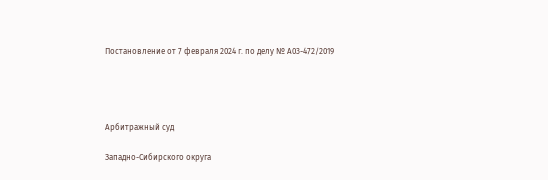Постановление от 7 февраля 2024 г. по делу № А03-472/2019




Арбитражный суд

Западно-Сибирского округа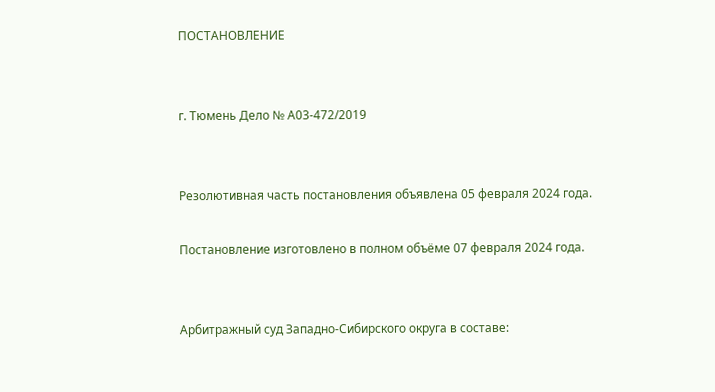ПОСТАНОВЛЕНИЕ


г. Тюмень Дело № А03-472/2019


Резолютивная часть постановления объявлена 05 февраля 2024 года.

Постановление изготовлено в полном объёме 07 февраля 2024 года.


Арбитражный суд Западно-Сибирского округа в составе: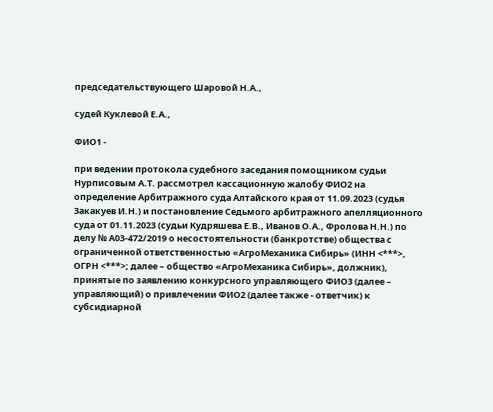председательствующего Шаровой Н.А.,

судей Куклевой Е.А.,

ФИО1 -

при ведении протокола судебного заседания помощником судьи Нурписовым А.Т. рассмотрел кассационную жалобу ФИО2 на определение Арбитражного суда Алтайского края от 11.09.2023 (судья Закакуев И.Н.) и постановление Седьмого арбитражного апелляционного суда от 01.11.2023 (судьи Кудряшева Е.В., Иванов О.А., Фролова Н.Н.) по делу № А03-472/2019 о несостоятельности (банкротстве) общества с ограниченной ответственностью «АгроМеханика Сибирь» (ИНН <***>, ОГРН <***>; далее – общество «АгроМеханика Сибирь», должник), принятые по заявлению конкурсного управляющего ФИО3 (далее – управляющий) о привлечении ФИО2 (далее также - ответчик) к субсидиарной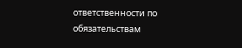ответственности по обязательствам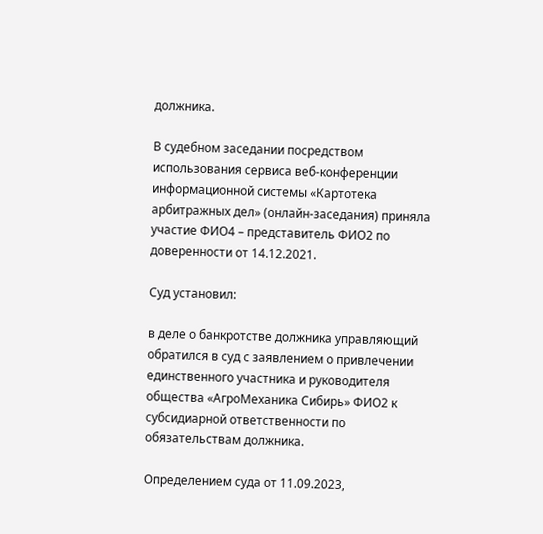должника.

В судебном заседании посредством использования сервиса веб-конференции информационной системы «Картотека арбитражных дел» (онлайн-заседания) приняла участие ФИО4 – представитель ФИО2 по доверенности от 14.12.2021.

Суд установил:

в деле о банкротстве должника управляющий обратился в суд с заявлением о привлечении единственного участника и руководителя общества «АгроМеханика Сибирь» ФИО2 к субсидиарной ответственности по обязательствам должника.

Определением суда от 11.09.2023,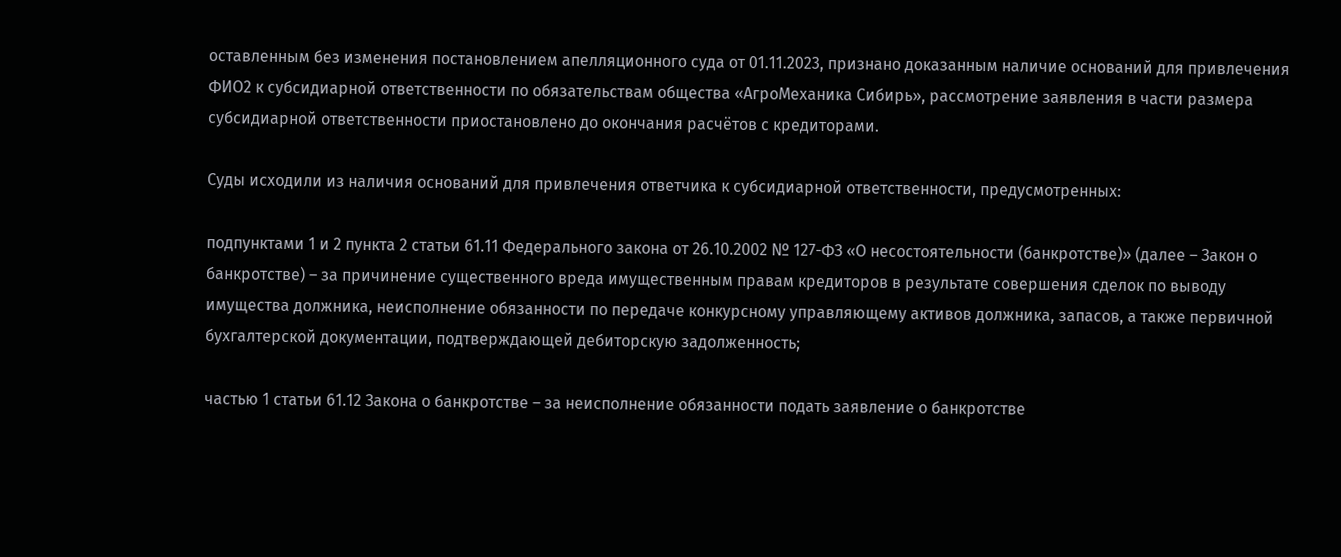оставленным без изменения постановлением апелляционного суда от 01.11.2023, признано доказанным наличие оснований для привлечения ФИО2 к субсидиарной ответственности по обязательствам общества «АгроМеханика Сибирь», рассмотрение заявления в части размера субсидиарной ответственности приостановлено до окончания расчётов с кредиторами.

Суды исходили из наличия оснований для привлечения ответчика к субсидиарной ответственности, предусмотренных:

подпунктами 1 и 2 пункта 2 статьи 61.11 Федерального закона от 26.10.2002 № 127-ФЗ «О несостоятельности (банкротстве)» (далее – Закон о банкротстве) – за причинение существенного вреда имущественным правам кредиторов в результате совершения сделок по выводу имущества должника, неисполнение обязанности по передаче конкурсному управляющему активов должника, запасов, а также первичной бухгалтерской документации, подтверждающей дебиторскую задолженность;

частью 1 статьи 61.12 Закона о банкротстве – за неисполнение обязанности подать заявление о банкротстве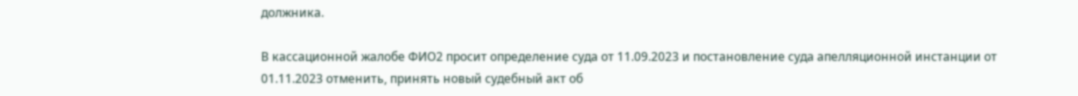должника.

В кассационной жалобе ФИО2 просит определение суда от 11.09.2023 и постановление суда апелляционной инстанции от 01.11.2023 отменить, принять новый судебный акт об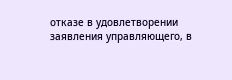отказе в удовлетворении заявления управляющего, в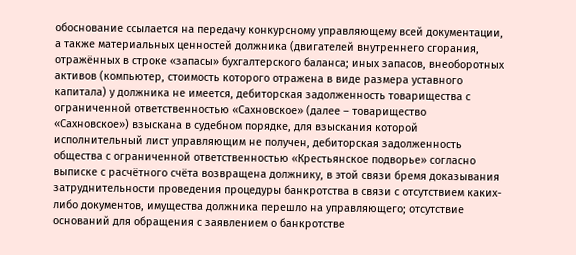обоснование ссылается на передачу конкурсному управляющему всей документации, а также материальных ценностей должника (двигателей внутреннего сгорания, отражённых в строке «запасы» бухгалтерского баланса; иных запасов, внеоборотных активов (компьютер, стоимость которого отражена в виде размера уставного капитала) у должника не имеется, дебиторская задолженность товарищества с ограниченной ответственностью «Сахновское» (далее – товарищество «Сахновское») взыскана в судебном порядке, для взыскания которой исполнительный лист управляющим не получен, дебиторская задолженность общества с ограниченной ответственностью «Крестьянское подворье» согласно выписке с расчётного счёта возвращена должнику, в этой связи бремя доказывания затруднительности проведения процедуры банкротства в связи с отсутствием каких-либо документов, имущества должника перешло на управляющего; отсутствие оснований для обращения с заявлением о банкротстве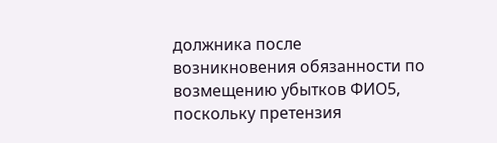должника после возникновения обязанности по возмещению убытков ФИО5, поскольку претензия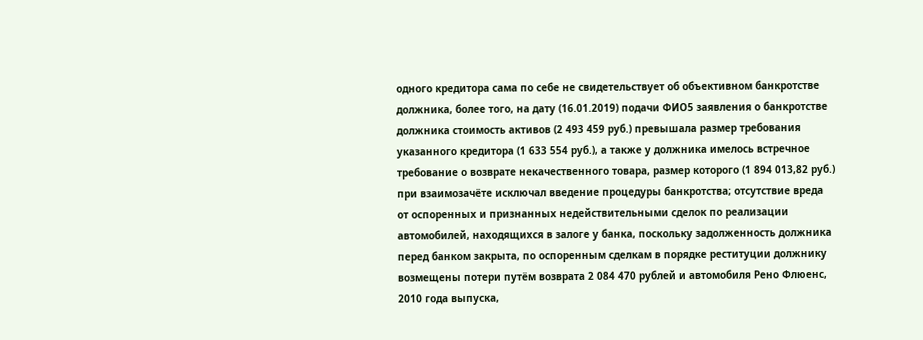одного кредитора сама по себе не свидетельствует об объективном банкротстве должника, более того, на дату (16.01.2019) подачи ФИО5 заявления о банкротстве должника стоимость активов (2 493 459 руб.) превышала размер требования указанного кредитора (1 633 554 руб.), а также у должника имелось встречное требование о возврате некачественного товара, размер которого (1 894 013,82 руб.) при взаимозачёте исключал введение процедуры банкротства; отсутствие вреда от оспоренных и признанных недействительными сделок по реализации автомобилей, находящихся в залоге у банка, поскольку задолженность должника перед банком закрыта, по оспоренным сделкам в порядке реституции должнику возмещены потери путём возврата 2 084 470 рублей и автомобиля Рено Флюенс, 2010 года выпуска,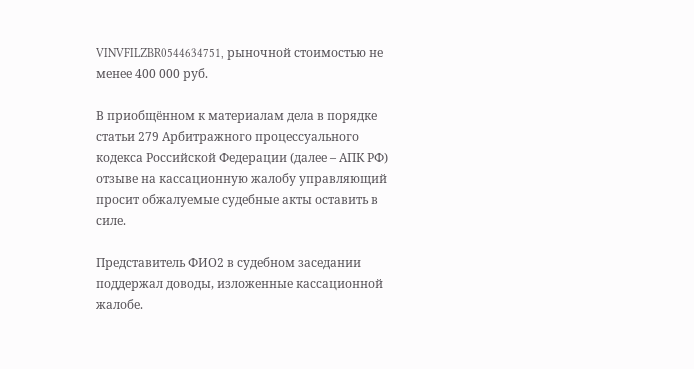VINVFILZBR0544634751, рыночной стоимостью не менее 400 000 руб.

В приобщённом к материалам дела в порядке статьи 279 Арбитражного процессуального кодекса Российской Федерации (далее – АПК РФ) отзыве на кассационную жалобу управляющий просит обжалуемые судебные акты оставить в силе.

Представитель ФИО2 в судебном заседании поддержал доводы, изложенные кассационной жалобе.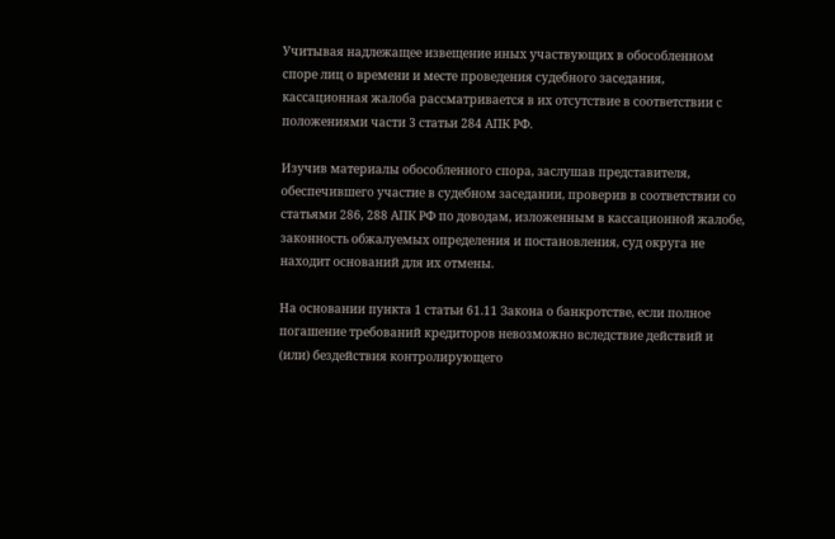Учитывая надлежащее извещение иных участвующих в обособленном споре лиц о времени и месте проведения судебного заседания, кассационная жалоба рассматривается в их отсутствие в соответствии с положениями части 3 статьи 284 АПК РФ.

Изучив материалы обособленного спора, заслушав представителя, обеспечившего участие в судебном заседании, проверив в соответствии со статьями 286, 288 АПК РФ по доводам, изложенным в кассационной жалобе, законность обжалуемых определения и постановления, суд округа не находит оснований для их отмены.

На основании пункта 1 статьи 61.11 Закона о банкротстве, если полное погашение требований кредиторов невозможно вследствие действий и (или) бездействия контролирующего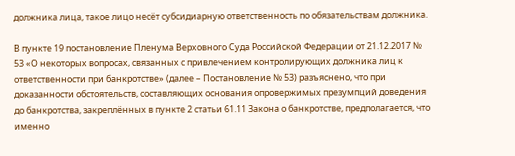должника лица, такое лицо несёт субсидиарную ответственность по обязательствам должника.

В пункте 19 постановление Пленума Верховного Суда Российской Федерации от 21.12.2017 № 53 «О некоторых вопросах, связанных с привлечением контролирующих должника лиц к ответственности при банкротстве» (далее – Постановление № 53) разъяснено, что при доказанности обстоятельств, составляющих основания опровержимых презумпций доведения до банкротства, закреплённых в пункте 2 статьи 61.11 Закона о банкротстве, предполагается, что именно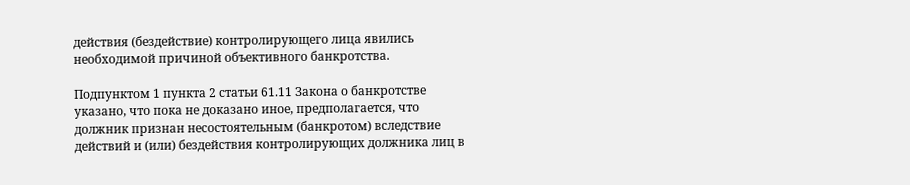действия (бездействие) контролирующего лица явились необходимой причиной объективного банкротства.

Подпунктом 1 пункта 2 статьи 61.11 Закона о банкротстве указано, что пока не доказано иное, предполагается, что должник признан несостоятельным (банкротом) вследствие действий и (или) бездействия контролирующих должника лиц в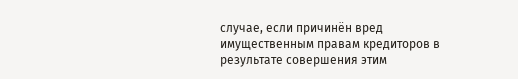случае, если причинён вред имущественным правам кредиторов в результате совершения этим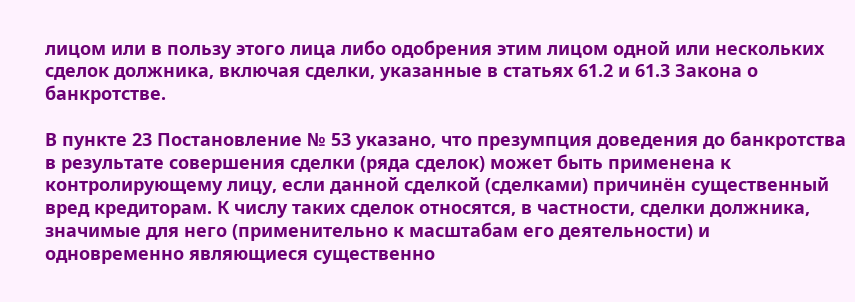лицом или в пользу этого лица либо одобрения этим лицом одной или нескольких сделок должника, включая сделки, указанные в статьях 61.2 и 61.3 Закона о банкротстве.

В пункте 23 Постановление № 53 указано, что презумпция доведения до банкротства в результате совершения сделки (ряда сделок) может быть применена к контролирующему лицу, если данной сделкой (сделками) причинён существенный вред кредиторам. К числу таких сделок относятся, в частности, сделки должника, значимые для него (применительно к масштабам его деятельности) и одновременно являющиеся существенно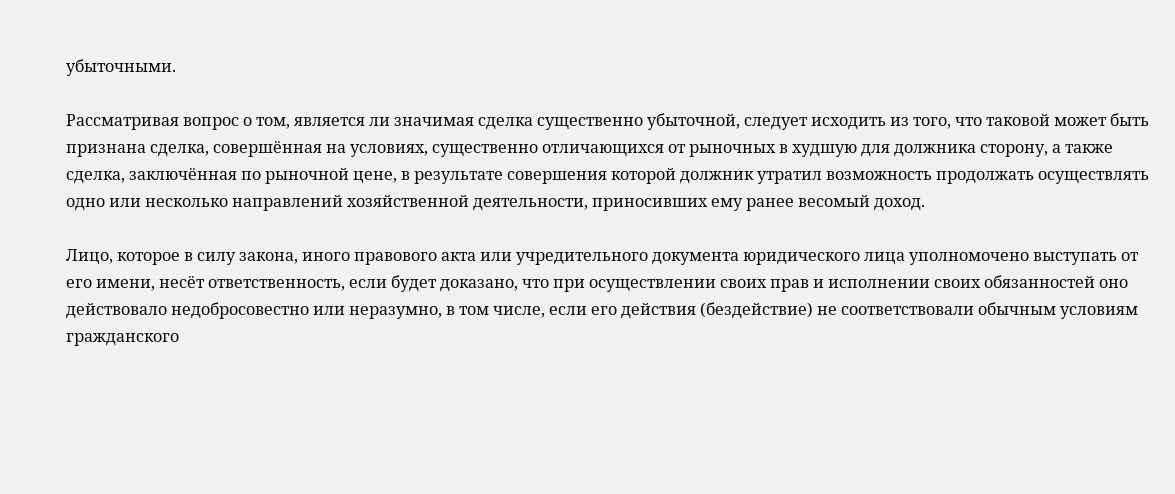убыточными.

Рассматривая вопрос о том, является ли значимая сделка существенно убыточной, следует исходить из того, что таковой может быть признана сделка, совершённая на условиях, существенно отличающихся от рыночных в худшую для должника сторону, а также сделка, заключённая по рыночной цене, в результате совершения которой должник утратил возможность продолжать осуществлять одно или несколько направлений хозяйственной деятельности, приносивших ему ранее весомый доход.

Лицо, которое в силу закона, иного правового акта или учредительного документа юридического лица уполномочено выступать от его имени, несёт ответственность, если будет доказано, что при осуществлении своих прав и исполнении своих обязанностей оно действовало недобросовестно или неразумно, в том числе, если его действия (бездействие) не соответствовали обычным условиям гражданского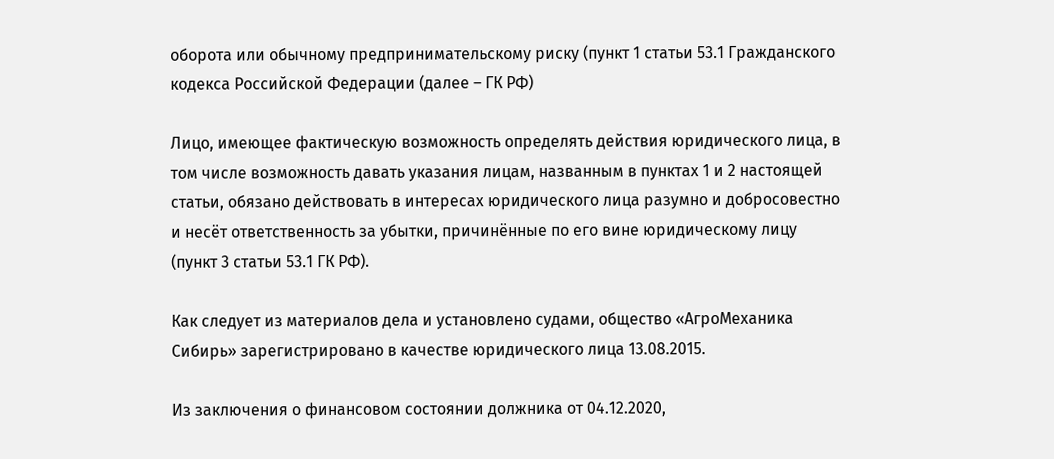оборота или обычному предпринимательскому риску (пункт 1 статьи 53.1 Гражданского кодекса Российской Федерации (далее – ГК РФ)

Лицо, имеющее фактическую возможность определять действия юридического лица, в том числе возможность давать указания лицам, названным в пунктах 1 и 2 настоящей статьи, обязано действовать в интересах юридического лица разумно и добросовестно и несёт ответственность за убытки, причинённые по его вине юридическому лицу (пункт 3 статьи 53.1 ГК РФ).

Как следует из материалов дела и установлено судами, общество «АгроМеханика Сибирь» зарегистрировано в качестве юридического лица 13.08.2015.

Из заключения о финансовом состоянии должника от 04.12.2020,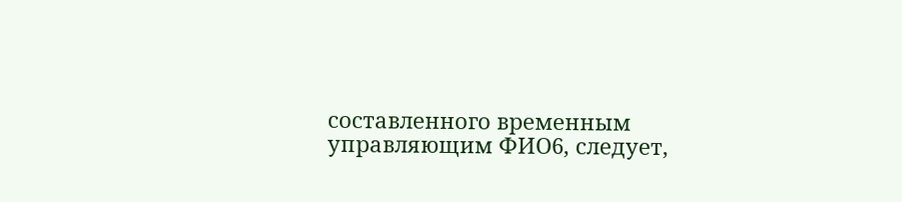составленного временным управляющим ФИО6, следует,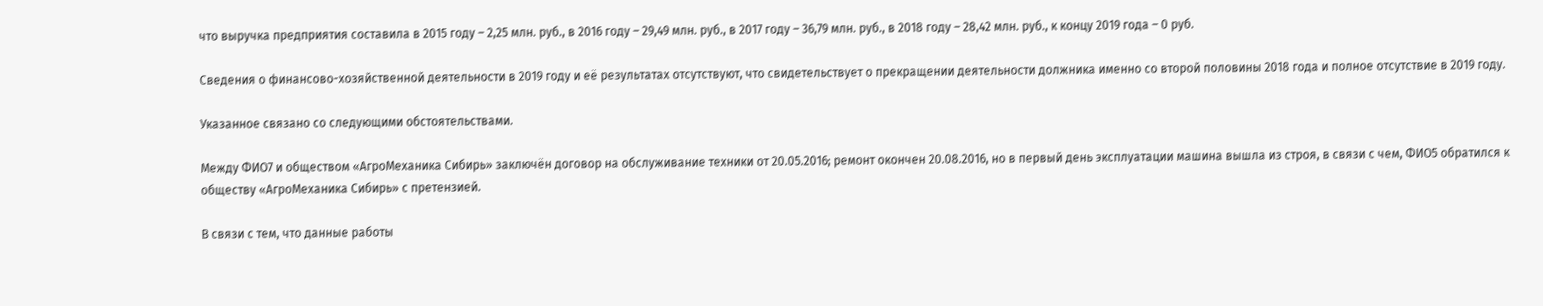что выручка предприятия составила в 2015 году – 2,25 млн. руб., в 2016 году – 29,49 млн. руб., в 2017 году – 36,79 млн. руб., в 2018 году – 28,42 млн. руб., к концу 2019 года – 0 руб.

Сведения о финансово-хозяйственной деятельности в 2019 году и её результатах отсутствуют, что свидетельствует о прекращении деятельности должника именно со второй половины 2018 года и полное отсутствие в 2019 году.

Указанное связано со следующими обстоятельствами.

Между ФИО7 и обществом «АгроМеханика Сибирь» заключён договор на обслуживание техники от 20.05.2016; ремонт окончен 20.08.2016, но в первый день эксплуатации машина вышла из строя, в связи с чем, ФИО5 обратился к обществу «АгроМеханика Сибирь» с претензией.

В связи с тем, что данные работы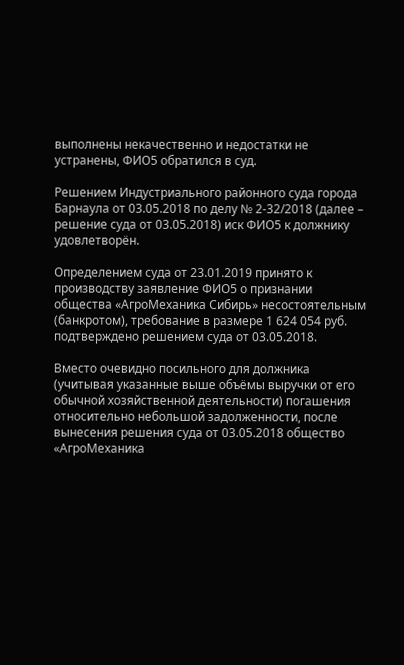выполнены некачественно и недостатки не устранены, ФИО5 обратился в суд.

Решением Индустриального районного суда города Барнаула от 03.05.2018 по делу № 2-32/2018 (далее – решение суда от 03.05.2018) иск ФИО5 к должнику удовлетворён.

Определением суда от 23.01.2019 принято к производству заявление ФИО5 о признании общества «АгроМеханика Сибирь» несостоятельным (банкротом), требование в размере 1 624 054 руб. подтверждено решением суда от 03.05.2018.

Вместо очевидно посильного для должника (учитывая указанные выше объёмы выручки от его обычной хозяйственной деятельности) погашения относительно небольшой задолженности, после вынесения решения суда от 03.05.2018 общество «АгроМеханика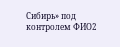Сибирь» под контролем ФИО2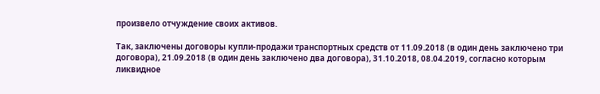произвело отчуждение своих активов.

Так, заключены договоры купли-продажи транспортных средств от 11.09.2018 (в один день заключено три договора), 21.09.2018 (в один день заключено два договора), 31.10.2018, 08.04.2019, согласно которым ликвидное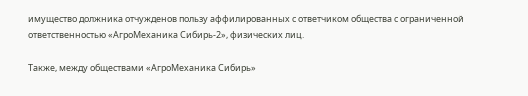имущество должника отчужденов пользу аффилированных с ответчиком общества с ограниченной ответственностью «АгроМеханика Сибирь-2», физических лиц.

Также, между обществами «АгроМеханика Сибирь»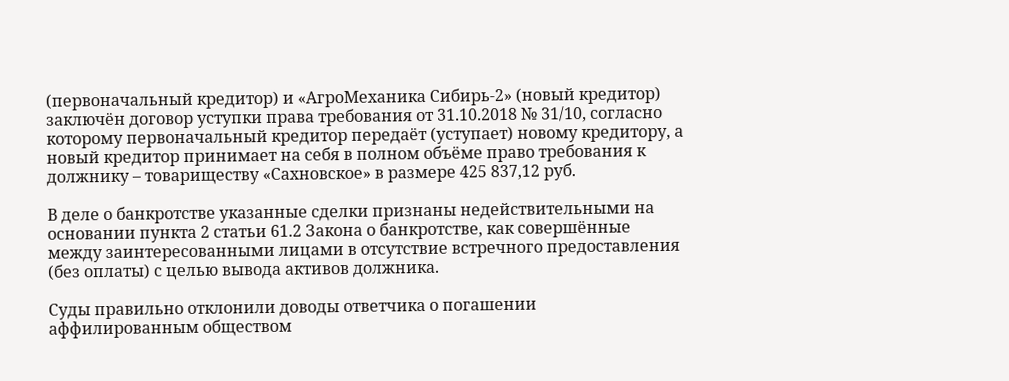(первоначальный кредитор) и «АгроМеханика Сибирь-2» (новый кредитор) заключён договор уступки права требования от 31.10.2018 № 31/10, согласно которому первоначальный кредитор передаёт (уступает) новому кредитору, а новый кредитор принимает на себя в полном объёме право требования к должнику – товариществу «Сахновское» в размере 425 837,12 руб.

В деле о банкротстве указанные сделки признаны недействительными на основании пункта 2 статьи 61.2 Закона о банкротстве, как совершённые между заинтересованными лицами в отсутствие встречного предоставления (без оплаты) с целью вывода активов должника.

Суды правильно отклонили доводы ответчика о погашении аффилированным обществом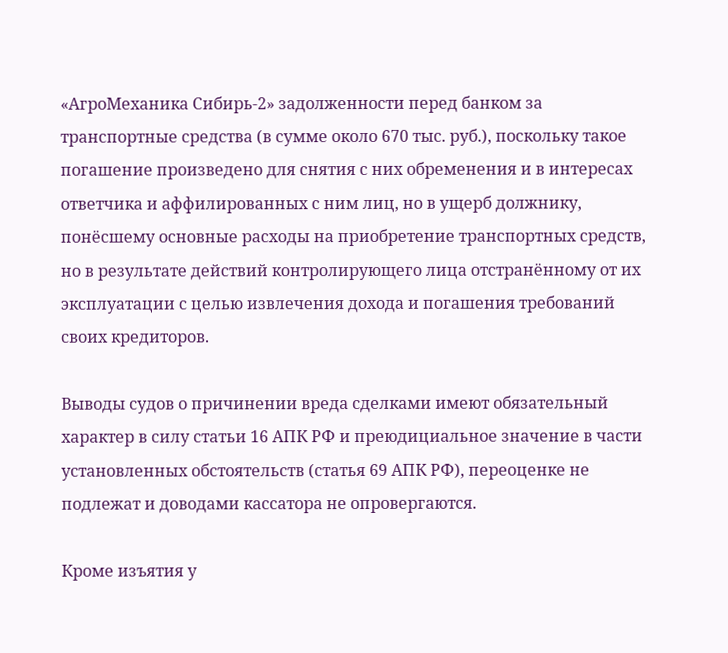«АгроМеханика Сибирь-2» задолженности перед банком за транспортные средства (в сумме около 670 тыс. руб.), поскольку такое погашение произведено для снятия с них обременения и в интересах ответчика и аффилированных с ним лиц, но в ущерб должнику, понёсшему основные расходы на приобретение транспортных средств, но в результате действий контролирующего лица отстранённому от их эксплуатации с целью извлечения дохода и погашения требований своих кредиторов.

Выводы судов о причинении вреда сделками имеют обязательный характер в силу статьи 16 АПК РФ и преюдициальное значение в части установленных обстоятельств (статья 69 АПК РФ), переоценке не подлежат и доводами кассатора не опровергаются.

Кроме изъятия у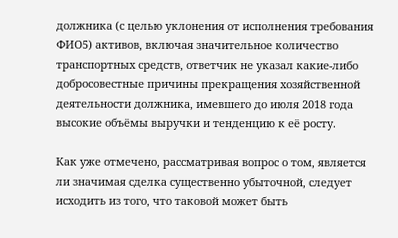должника (с целью уклонения от исполнения требования ФИО5) активов, включая значительное количество транспортных средств, ответчик не указал какие-либо добросовестные причины прекращения хозяйственной деятельности должника, имевшего до июля 2018 года высокие объёмы выручки и тенденцию к её росту.

Как уже отмечено, рассматривая вопрос о том, является ли значимая сделка существенно убыточной, следует исходить из того, что таковой может быть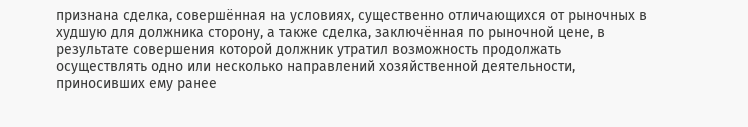признана сделка, совершённая на условиях, существенно отличающихся от рыночных в худшую для должника сторону, а также сделка, заключённая по рыночной цене, в результате совершения которой должник утратил возможность продолжать осуществлять одно или несколько направлений хозяйственной деятельности, приносивших ему ранее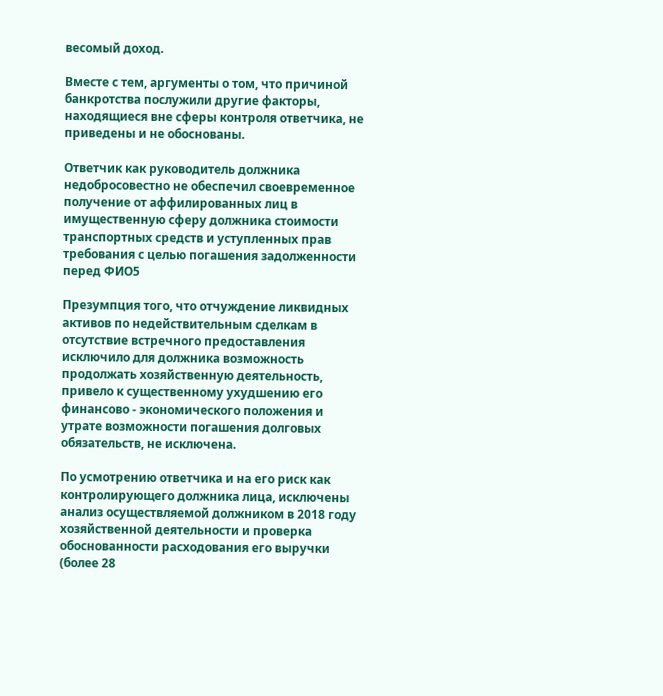весомый доход.

Вместе с тем, аргументы о том, что причиной банкротства послужили другие факторы, находящиеся вне сферы контроля ответчика, не приведены и не обоснованы.

Ответчик как руководитель должника недобросовестно не обеспечил своевременное получение от аффилированных лиц в имущественную сферу должника стоимости транспортных средств и уступленных прав требования с целью погашения задолженности перед ФИО5

Презумпция того, что отчуждение ликвидных активов по недействительным сделкам в отсутствие встречного предоставления исключило для должника возможность продолжать хозяйственную деятельность, привело к существенному ухудшению его финансово - экономического положения и утрате возможности погашения долговых обязательств, не исключена.

По усмотрению ответчика и на его риск как контролирующего должника лица, исключены анализ осуществляемой должником в 2018 году хозяйственной деятельности и проверка обоснованности расходования его выручки (более 28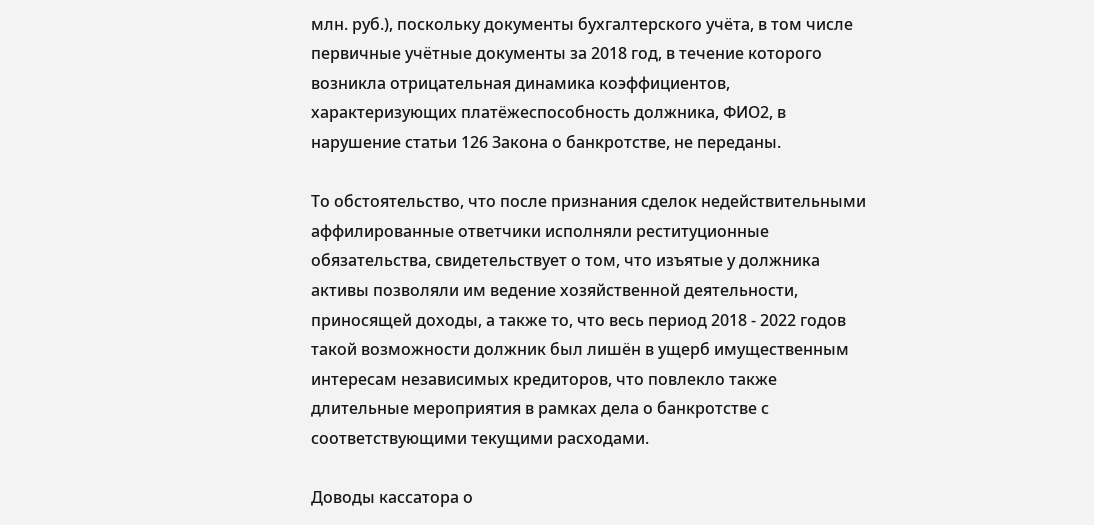млн. руб.), поскольку документы бухгалтерского учёта, в том числе первичные учётные документы за 2018 год, в течение которого возникла отрицательная динамика коэффициентов, характеризующих платёжеспособность должника, ФИО2, в нарушение статьи 126 Закона о банкротстве, не переданы.

То обстоятельство, что после признания сделок недействительными аффилированные ответчики исполняли реституционные обязательства, свидетельствует о том, что изъятые у должника активы позволяли им ведение хозяйственной деятельности, приносящей доходы, а также то, что весь период 2018 - 2022 годов такой возможности должник был лишён в ущерб имущественным интересам независимых кредиторов, что повлекло также длительные мероприятия в рамках дела о банкротстве с соответствующими текущими расходами.

Доводы кассатора о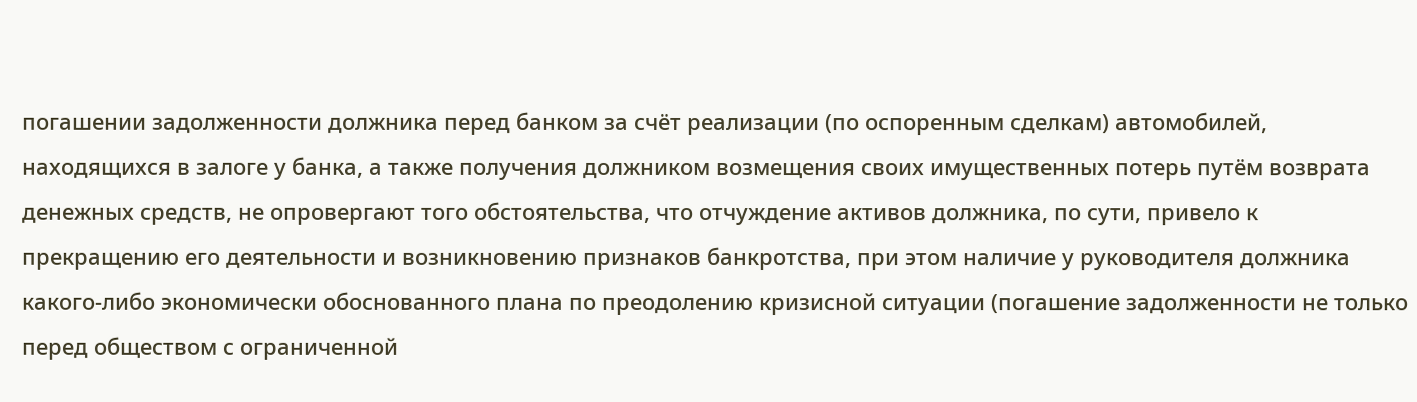погашении задолженности должника перед банком за счёт реализации (по оспоренным сделкам) автомобилей, находящихся в залоге у банка, а также получения должником возмещения своих имущественных потерь путём возврата денежных средств, не опровергают того обстоятельства, что отчуждение активов должника, по сути, привело к прекращению его деятельности и возникновению признаков банкротства, при этом наличие у руководителя должника какого-либо экономически обоснованного плана по преодолению кризисной ситуации (погашение задолженности не только перед обществом с ограниченной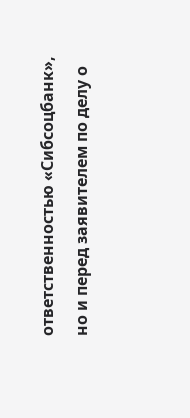ответственностью «Сибсоцбанк», но и перед заявителем по делу о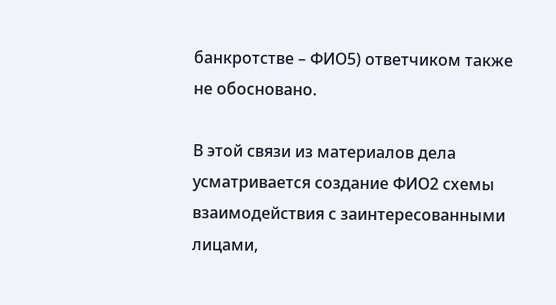банкротстве – ФИО5) ответчиком также не обосновано.

В этой связи из материалов дела усматривается создание ФИО2 схемы взаимодействия с заинтересованными лицами,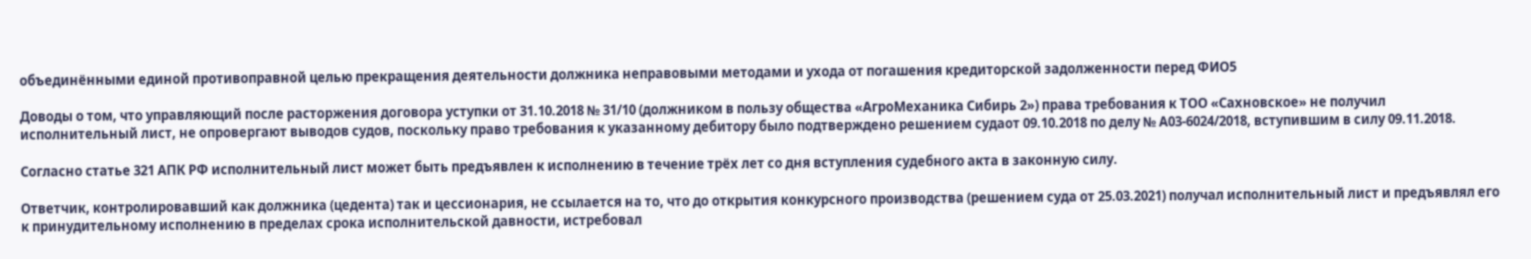объединёнными единой противоправной целью прекращения деятельности должника неправовыми методами и ухода от погашения кредиторской задолженности перед ФИО5

Доводы о том, что управляющий после расторжения договора уступки от 31.10.2018 № 31/10 (должником в пользу общества «АгроМеханика Сибирь 2») права требования к ТОО «Сахновское» не получил исполнительный лист, не опровергают выводов судов, поскольку право требования к указанному дебитору было подтверждено решением судаот 09.10.2018 по делу № А03-6024/2018, вступившим в силу 09.11.2018.

Согласно статье 321 АПК РФ исполнительный лист может быть предъявлен к исполнению в течение трёх лет со дня вступления судебного акта в законную силу.

Ответчик, контролировавший как должника (цедента) так и цессионария, не ссылается на то, что до открытия конкурсного производства (решением суда от 25.03.2021) получал исполнительный лист и предъявлял его к принудительному исполнению в пределах срока исполнительской давности, истребовал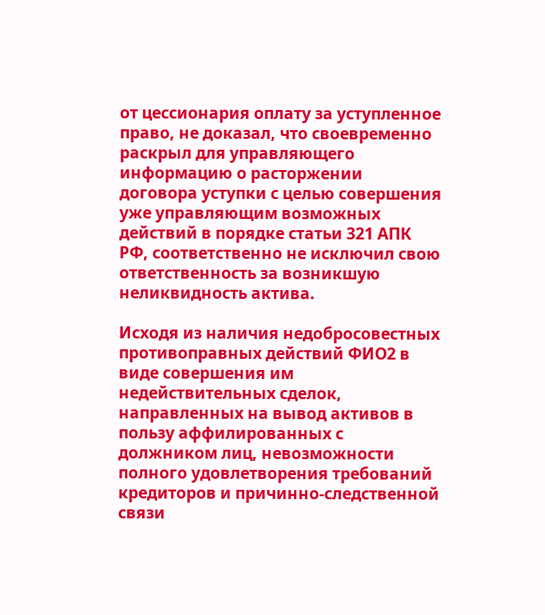от цессионария оплату за уступленное право, не доказал, что своевременно раскрыл для управляющего информацию о расторжении договора уступки с целью совершения уже управляющим возможных действий в порядке статьи 321 АПК РФ, соответственно не исключил свою ответственность за возникшую неликвидность актива.

Исходя из наличия недобросовестных противоправных действий ФИО2 в виде совершения им недействительных сделок, направленных на вывод активов в пользу аффилированных с должником лиц, невозможности полного удовлетворения требований кредиторов и причинно-следственной связи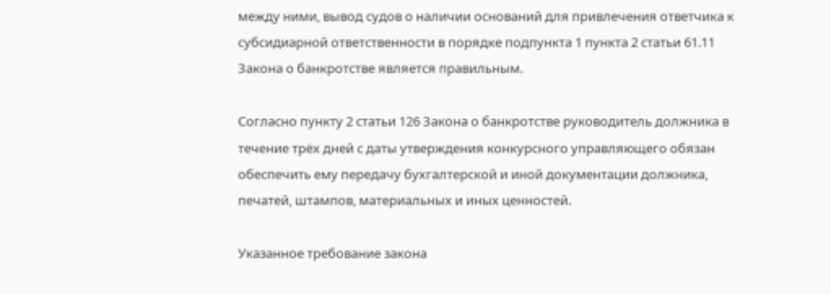между ними, вывод судов о наличии оснований для привлечения ответчика к субсидиарной ответственности в порядке подпункта 1 пункта 2 статьи 61.11 Закона о банкротстве является правильным.

Согласно пункту 2 статьи 126 Закона о банкротстве руководитель должника в течение трёх дней с даты утверждения конкурсного управляющего обязан обеспечить ему передачу бухгалтерской и иной документации должника, печатей, штампов, материальных и иных ценностей.

Указанное требование закона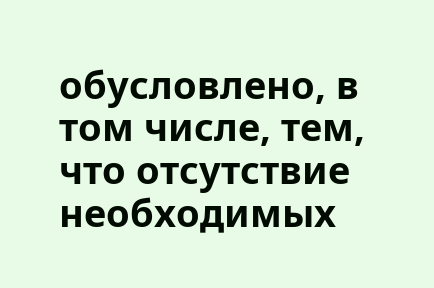обусловлено, в том числе, тем, что отсутствие необходимых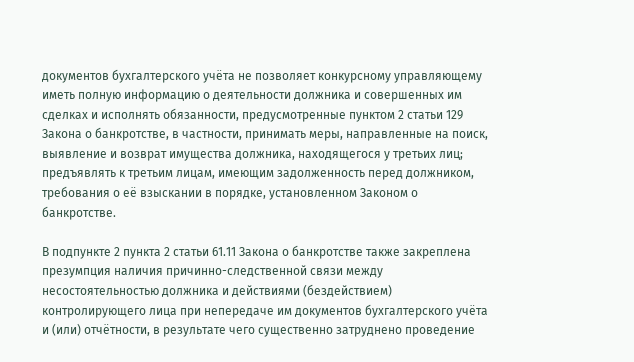документов бухгалтерского учёта не позволяет конкурсному управляющему иметь полную информацию о деятельности должника и совершенных им сделках и исполнять обязанности, предусмотренные пунктом 2 статьи 129 Закона о банкротстве, в частности, принимать меры, направленные на поиск, выявление и возврат имущества должника, находящегося у третьих лиц; предъявлять к третьим лицам, имеющим задолженность перед должником, требования о её взыскании в порядке, установленном Законом о банкротстве.

В подпункте 2 пункта 2 статьи 61.11 Закона о банкротстве также закреплена презумпция наличия причинно-следственной связи между несостоятельностью должника и действиями (бездействием) контролирующего лица при непередаче им документов бухгалтерского учёта и (или) отчётности, в результате чего существенно затруднено проведение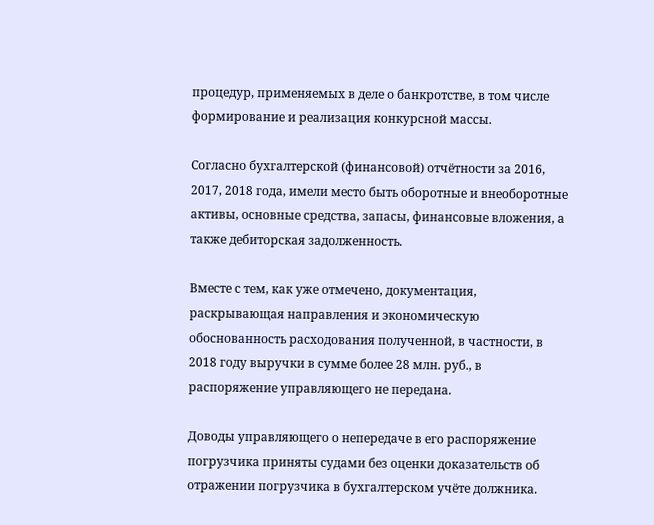процедур, применяемых в деле о банкротстве, в том числе формирование и реализация конкурсной массы.

Согласно бухгалтерской (финансовой) отчётности за 2016, 2017, 2018 года, имели место быть оборотные и внеоборотные активы, основные средства, запасы, финансовые вложения, а также дебиторская задолженность.

Вместе с тем, как уже отмечено, документация, раскрывающая направления и экономическую обоснованность расходования полученной, в частности, в 2018 году выручки в сумме более 28 млн. руб., в распоряжение управляющего не передана.

Доводы управляющего о непередаче в его распоряжение погрузчика приняты судами без оценки доказательств об отражении погрузчика в бухгалтерском учёте должника.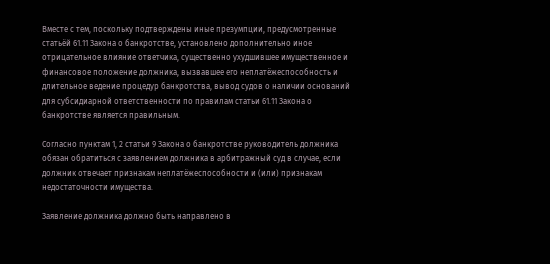Вместе с тем, поскольку подтверждены иные презумпции, предусмотренные статьёй 61.11 Закона о банкротстве, установлено дополнительно иное отрицательное влияние ответчика, существенно ухудшившее имущественное и финансовое положение должника, вызвавшее его неплатёжеспособность и длительное ведение процедур банкротства, вывод судов о наличии оснований для субсидиарной ответственности по правилам статьи 61.11 Закона о банкротстве является правильным.

Согласно пунктам 1, 2 статьи 9 Закона о банкротстве руководитель должника обязан обратиться с заявлением должника в арбитражный суд в случае, если должник отвечает признакам неплатёжеспособности и (или) признакам недостаточности имущества.

Заявление должника должно быть направлено в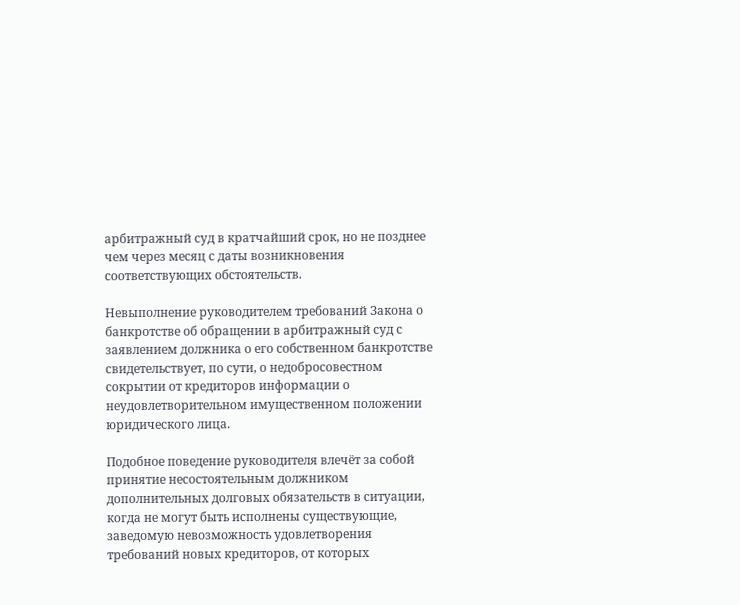арбитражный суд в кратчайший срок, но не позднее чем через месяц с даты возникновения соответствующих обстоятельств.

Невыполнение руководителем требований Закона о банкротстве об обращении в арбитражный суд с заявлением должника о его собственном банкротстве свидетельствует, по сути, о недобросовестном сокрытии от кредиторов информации о неудовлетворительном имущественном положении юридического лица.

Подобное поведение руководителя влечёт за собой принятие несостоятельным должником дополнительных долговых обязательств в ситуации, когда не могут быть исполнены существующие, заведомую невозможность удовлетворения требований новых кредиторов, от которых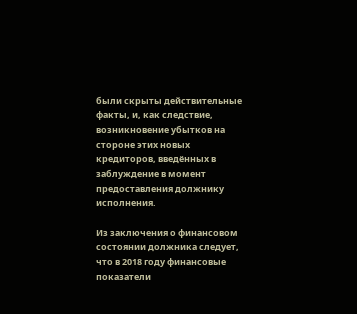были скрыты действительные факты, и, как следствие, возникновение убытков на стороне этих новых кредиторов, введённых в заблуждение в момент предоставления должнику исполнения.

Из заключения о финансовом состоянии должника следует, что в 2018 году финансовые показатели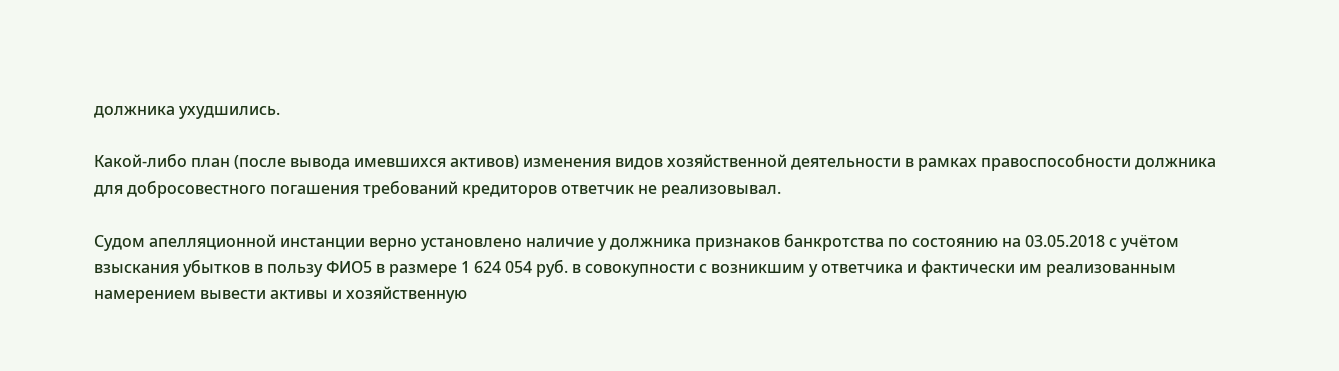должника ухудшились.

Какой-либо план (после вывода имевшихся активов) изменения видов хозяйственной деятельности в рамках правоспособности должника для добросовестного погашения требований кредиторов ответчик не реализовывал.

Судом апелляционной инстанции верно установлено наличие у должника признаков банкротства по состоянию на 03.05.2018 с учётом взыскания убытков в пользу ФИО5 в размере 1 624 054 руб. в совокупности с возникшим у ответчика и фактически им реализованным намерением вывести активы и хозяйственную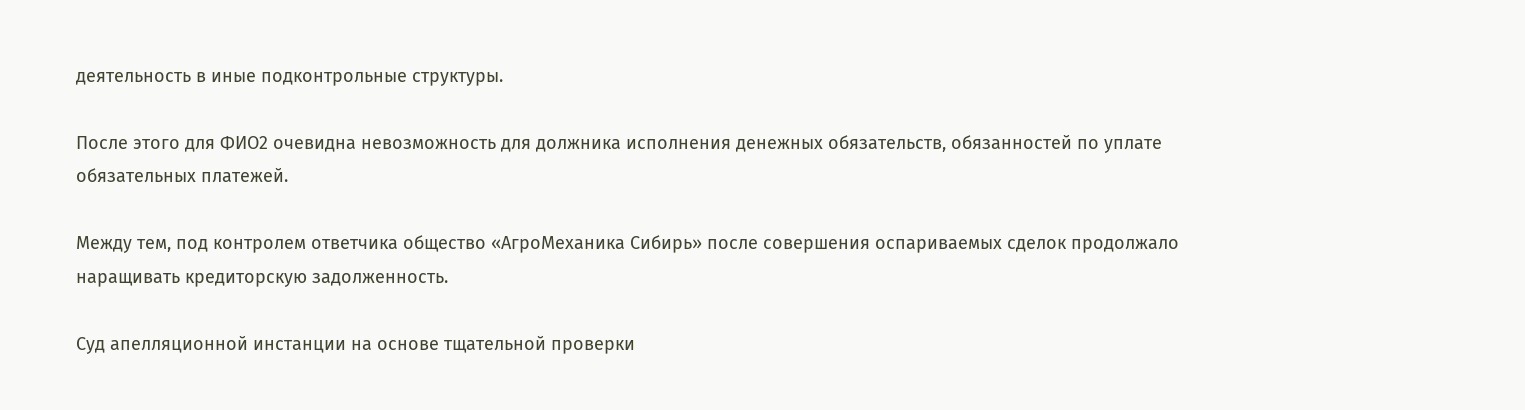деятельность в иные подконтрольные структуры.

После этого для ФИО2 очевидна невозможность для должника исполнения денежных обязательств, обязанностей по уплате обязательных платежей.

Между тем, под контролем ответчика общество «АгроМеханика Сибирь» после совершения оспариваемых сделок продолжало наращивать кредиторскую задолженность.

Суд апелляционной инстанции на основе тщательной проверки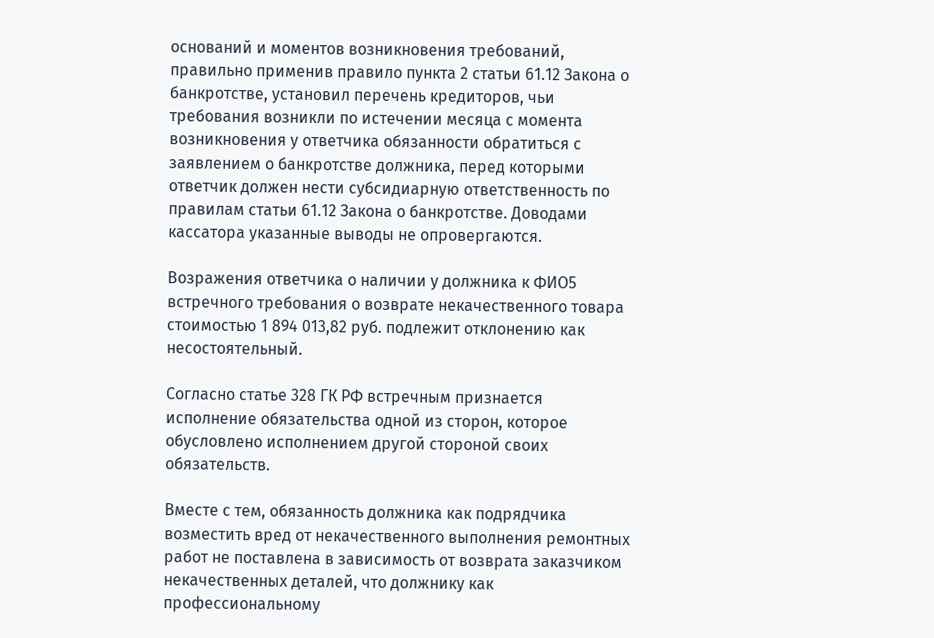оснований и моментов возникновения требований, правильно применив правило пункта 2 статьи 61.12 Закона о банкротстве, установил перечень кредиторов, чьи требования возникли по истечении месяца с момента возникновения у ответчика обязанности обратиться с заявлением о банкротстве должника, перед которыми ответчик должен нести субсидиарную ответственность по правилам статьи 61.12 Закона о банкротстве. Доводами кассатора указанные выводы не опровергаются.

Возражения ответчика о наличии у должника к ФИО5 встречного требования о возврате некачественного товара стоимостью 1 894 013,82 руб. подлежит отклонению как несостоятельный.

Согласно статье 328 ГК РФ встречным признается исполнение обязательства одной из сторон, которое обусловлено исполнением другой стороной своих обязательств.

Вместе с тем, обязанность должника как подрядчика возместить вред от некачественного выполнения ремонтных работ не поставлена в зависимость от возврата заказчиком некачественных деталей, что должнику как профессиональному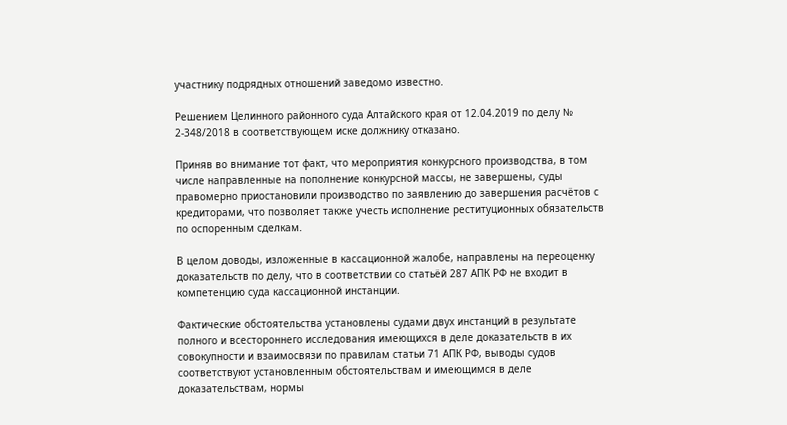участнику подрядных отношений заведомо известно.

Решением Целинного районного суда Алтайского края от 12.04.2019 по делу № 2-348/2018 в соответствующем иске должнику отказано.

Приняв во внимание тот факт, что мероприятия конкурсного производства, в том числе направленные на пополнение конкурсной массы, не завершены, суды правомерно приостановили производство по заявлению до завершения расчётов с кредиторами, что позволяет также учесть исполнение реституционных обязательств по оспоренным сделкам.

В целом доводы, изложенные в кассационной жалобе, направлены на переоценку доказательств по делу, что в соответствии со статьёй 287 АПК РФ не входит в компетенцию суда кассационной инстанции.

Фактические обстоятельства установлены судами двух инстанций в результате полного и всестороннего исследования имеющихся в деле доказательств в их совокупности и взаимосвязи по правилам статьи 71 АПК РФ, выводы судов соответствуют установленным обстоятельствам и имеющимся в деле доказательствам, нормы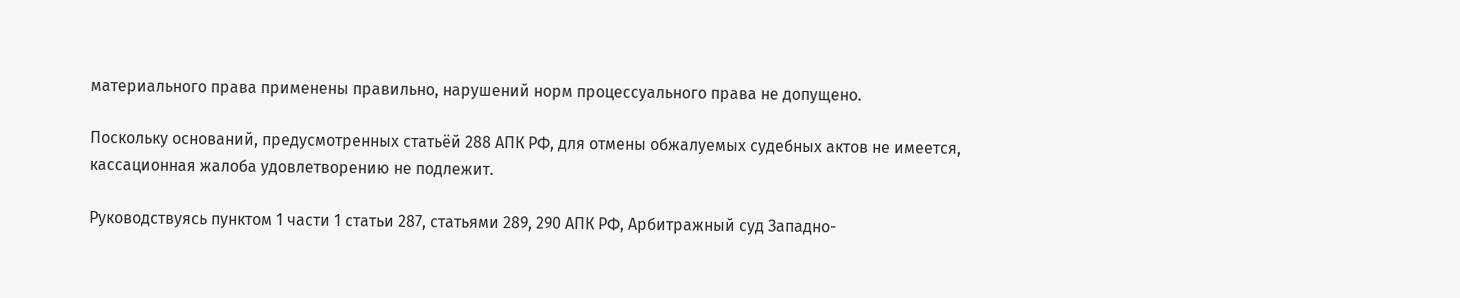материального права применены правильно, нарушений норм процессуального права не допущено.

Поскольку оснований, предусмотренных статьёй 288 АПК РФ, для отмены обжалуемых судебных актов не имеется, кассационная жалоба удовлетворению не подлежит.

Руководствуясь пунктом 1 части 1 статьи 287, статьями 289, 290 АПК РФ, Арбитражный суд Западно-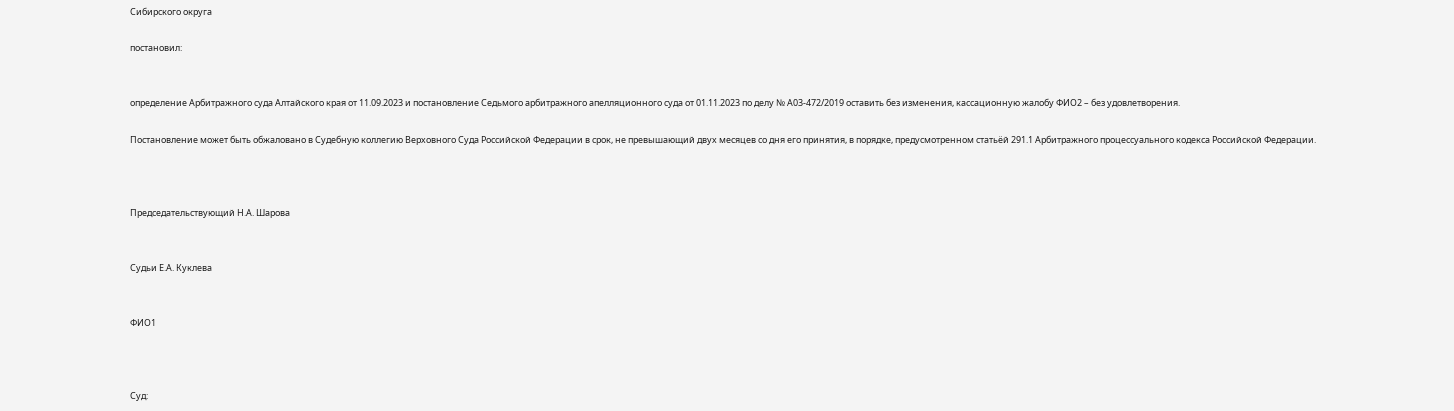Сибирского округа

постановил:


определение Арбитражного суда Алтайского края от 11.09.2023 и постановление Седьмого арбитражного апелляционного суда от 01.11.2023 по делу № А03-472/2019 оставить без изменения, кассационную жалобу ФИО2 – без удовлетворения.

Постановление может быть обжаловано в Судебную коллегию Верховного Суда Российской Федерации в срок, не превышающий двух месяцев со дня его принятия, в порядке, предусмотренном статьёй 291.1 Арбитражного процессуального кодекса Российской Федерации.



Председательствующий Н.А. Шарова


Судьи Е.А. Куклева


ФИО1



Суд: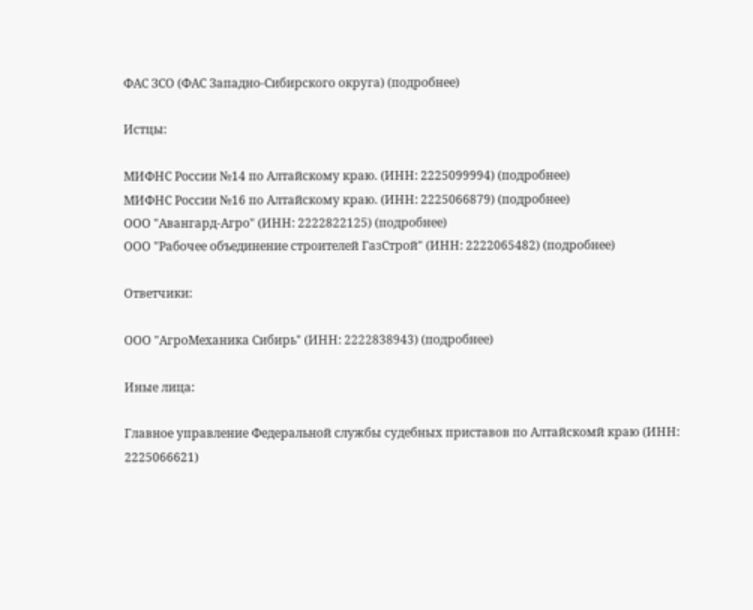ФАС ЗСО (ФАС Западно-Сибирского округа) (подробнее)

Истцы:

МИФНС России №14 по Алтайскому краю. (ИНН: 2225099994) (подробнее)
МИФНС России №16 по Алтайскому краю. (ИНН: 2225066879) (подробнее)
ООО "Авангард-Агро" (ИНН: 2222822125) (подробнее)
ООО "Рабочее объединение строителей ГазСтрой" (ИНН: 2222065482) (подробнее)

Ответчики:

ООО "АгроМеханика Сибирь" (ИНН: 2222838943) (подробнее)

Иные лица:

Главное управление Федеральной службы судебных приставов по Алтайскомй краю (ИНН: 2225066621)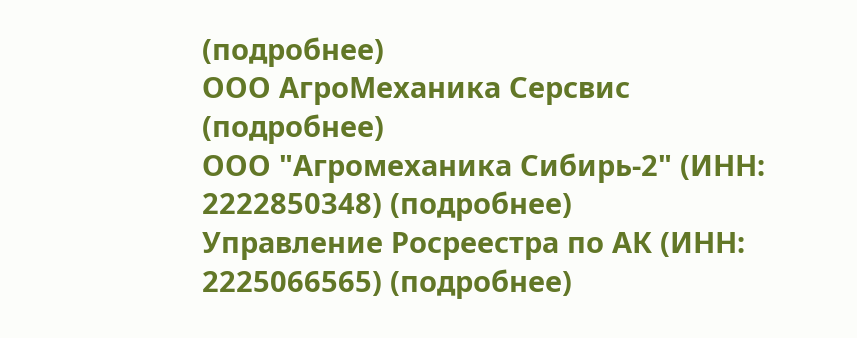(подробнее)
ООО АгроМеханика Серсвис (подробнее)
ООО "Агромеханика Сибирь-2" (ИНН: 2222850348) (подробнее)
Управление Росреестра по АК (ИНН: 2225066565) (подробнее)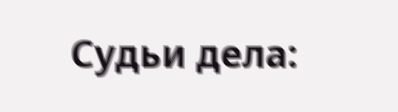Судьи дела: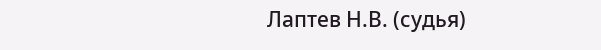Лаптев Н.В. (судья)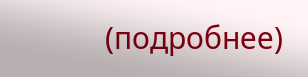(подробнее)